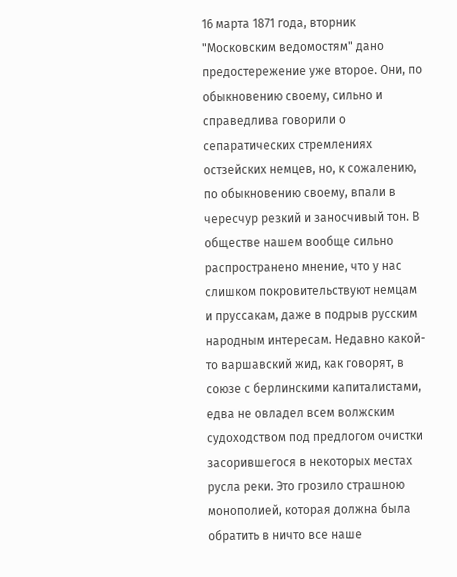16 марта 1871 года, вторник
"Московским ведомостям" дано предостережение уже второе. Они, по обыкновению своему, сильно и справедлива говорили о сепаратических стремлениях остзейских немцев, но, к сожалению, по обыкновению своему, впали в чересчур резкий и заносчивый тон. В обществе нашем вообще сильно распространено мнение, что у нас слишком покровительствуют немцам и пруссакам, даже в подрыв русским народным интересам. Недавно какой-то варшавский жид, как говорят, в союзе с берлинскими капиталистами, едва не овладел всем волжским судоходством под предлогом очистки засорившегося в некоторых местах русла реки. Это грозило страшною монополией, которая должна была обратить в ничто все наше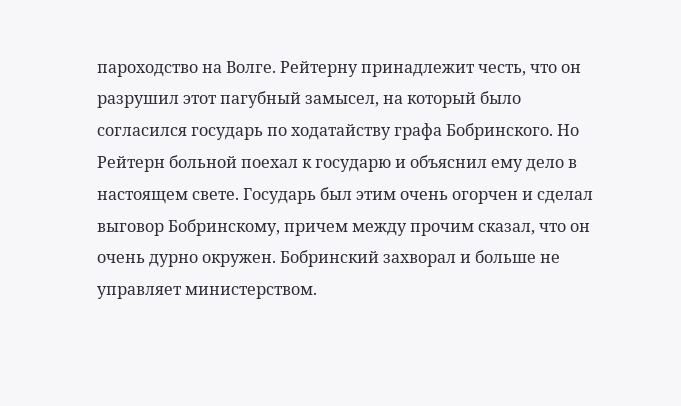пароходство на Волге. Рейтерну принадлежит честь, что он разрушил этот пагубный замысел, на который было согласился государь по ходатайству графа Бобринского. Но Рейтерн больной поехал к государю и объяснил ему дело в настоящем свете. Государь был этим очень огорчен и сделал выговор Бобринскому, причем между прочим сказал, что он очень дурно окружен. Бобринский захворал и больше не управляет министерством.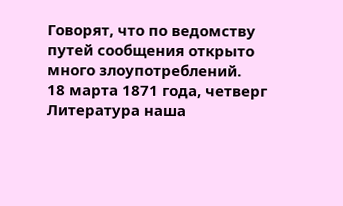Говорят, что по ведомству путей сообщения открыто много злоупотреблений.
18 марта 1871 года, четверг
Литература наша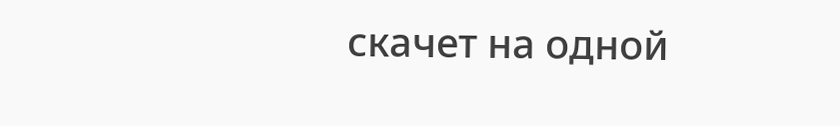скачет на одной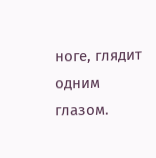ноге, глядит одним глазом.